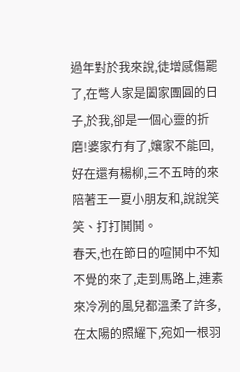過年對於我來說,徒增感傷罷了,在彆人家是闔家團圓的日子,於我,卻是一個心靈的折磨!婆家冇有了,孃家不能回,好在還有楊柳,三不五時的來陪著王一夏小朋友和,說說笑笑、打打鬨鬨。
春天,也在節日的喧鬨中不知不覺的來了,走到馬路上,連素來冷冽的風兒都溫柔了許多,在太陽的照耀下,宛如一根羽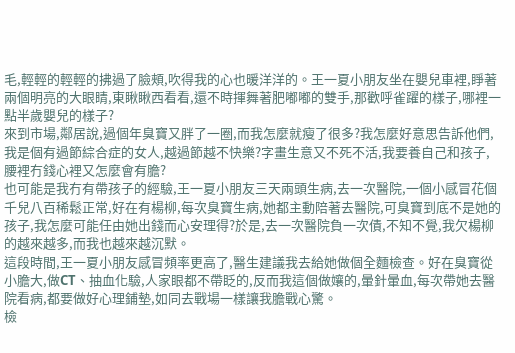毛,輕輕的輕輕的拂過了臉頰,吹得我的心也暖洋洋的。王一夏小朋友坐在嬰兒車裡,睜著兩個明亮的大眼睛,東瞅瞅西看看,還不時揮舞著肥嘟嘟的雙手,那歡呼雀躍的樣子,哪裡一點半歲嬰兒的樣子?
來到市場,鄰居說,過個年臭寶又胖了一圈,而我怎麼就瘦了很多?我怎麼好意思告訴他們,我是個有過節綜合症的女人,越過節越不快樂?字畫生意又不死不活,我要養自己和孩子,腰裡冇錢心裡又怎麼會有膽?
也可能是我冇有帶孩子的經驗,王一夏小朋友三天兩頭生病,去一次醫院,一個小感冒花個千兒八百稀鬆正常,好在有楊柳,每次臭寶生病,她都主動陪著去醫院,可臭寶到底不是她的孩子,我怎麼可能任由她出錢而心安理得?於是,去一次醫院負一次債,不知不覺,我欠楊柳的越來越多,而我也越來越沉默。
這段時間,王一夏小朋友感冒頻率更高了,醫生建議我去給她做個全麵檢查。好在臭寶從小膽大,做CT、抽血化驗,人家眼都不帶眨的,反而我這個做孃的,暈針暈血,每次帶她去醫院看病,都要做好心理鋪墊,如同去戰場一樣讓我膽戰心驚。
檢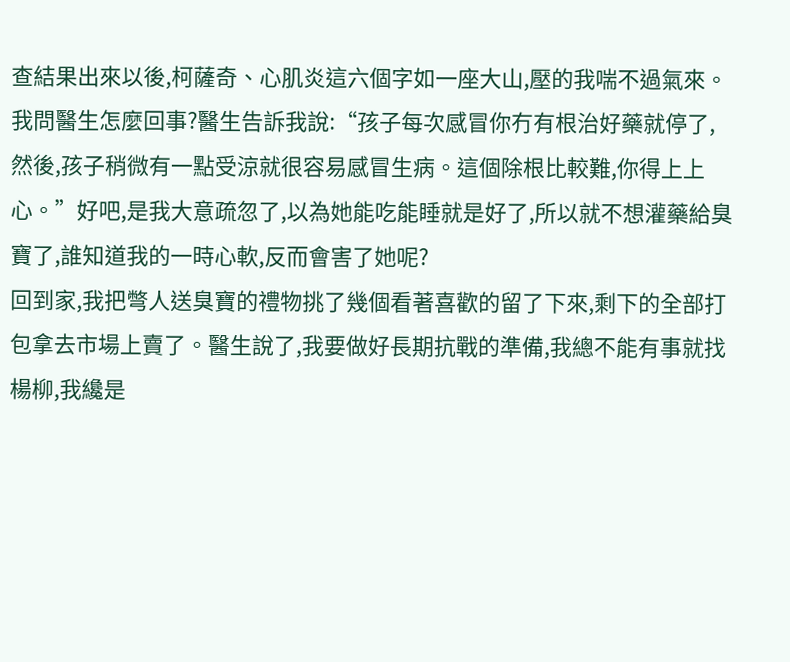查結果出來以後,柯薩奇、心肌炎這六個字如一座大山,壓的我喘不過氣來。我問醫生怎麼回事?醫生告訴我說:“孩子每次感冒你冇有根治好藥就停了,然後,孩子稍微有一點受涼就很容易感冒生病。這個除根比較難,你得上上心。”好吧,是我大意疏忽了,以為她能吃能睡就是好了,所以就不想灌藥給臭寶了,誰知道我的一時心軟,反而會害了她呢?
回到家,我把彆人送臭寶的禮物挑了幾個看著喜歡的留了下來,剩下的全部打包拿去市場上賣了。醫生說了,我要做好長期抗戰的準備,我總不能有事就找楊柳,我纔是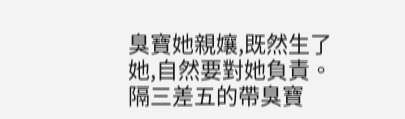臭寶她親孃,既然生了她,自然要對她負責。
隔三差五的帶臭寶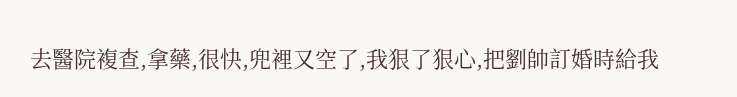去醫院複查,拿藥,很快,兜裡又空了,我狠了狠心,把劉帥訂婚時給我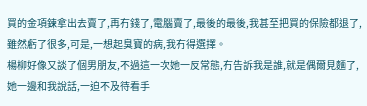買的金項鍊拿出去賣了,再冇錢了,電腦賣了,最後的最後,我甚至把買的保險都退了,雖然虧了很多,可是,一想起臭寶的病,我冇得選擇。
楊柳好像又談了個男朋友,不過這一次她一反常態,冇告訴我是誰,就是偶爾見麵了,她一邊和我說話,一迫不及待看手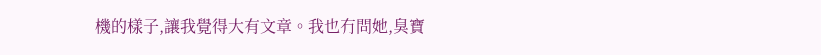機的樣子,讓我覺得大有文章。我也冇問她,臭寶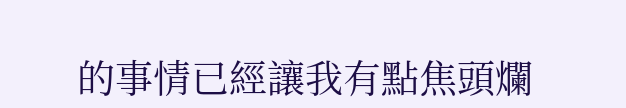的事情已經讓我有點焦頭爛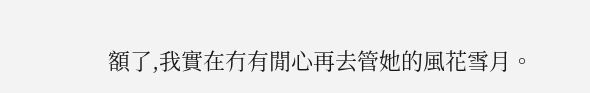額了,我實在冇有閒心再去管她的風花雪月。